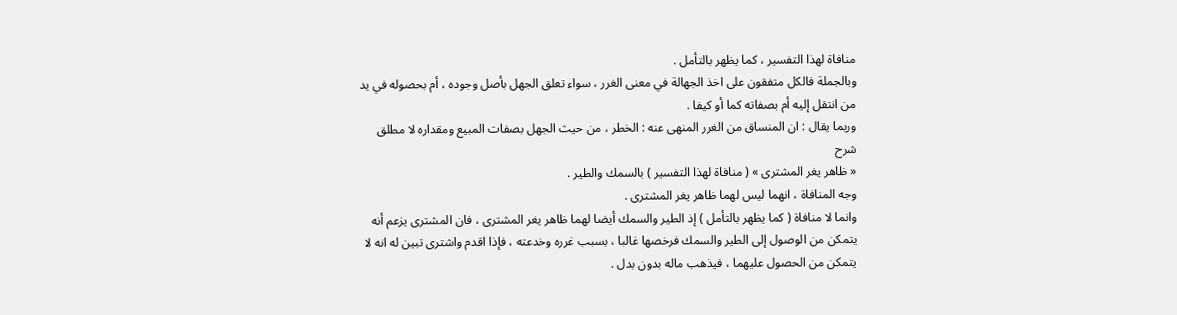منافاة لهذا التفسير ، كما يظهر بالتأمل .
وبالجملة فالكل متفقون على اخذ الجهالة في معنى الغرر ، سواء تعلق الجهل بأصل وجوده ، أم بحصوله في يد من انتقل إليه أم بصفاته كما أو كيفا .
وربما يقال : ان المنساق من الغرر المنهى عنه : الخطر ، من حيث الجهل بصفات المبيع ومقداره لا مطلق
شرح
« ظاهر يغر المشترى » ( منافاة لهذا التفسير ) بالسمك والطير .
وجه المنافاة ، انهما ليس لهما ظاهر يغر المشترى .
وانما لا منافاة ( كما يظهر بالتأمل ) إذ الطير والسمك أيضا لهما ظاهر يغر المشترى ، فان المشترى يزعم أنه يتمكن من الوصول إلى الطير والسمك فرخصها غالبا ، بسبب غرره وخدعته ، فإذا اقدم واشترى تبين له انه لا يتمكن من الحصول عليهما ، فيذهب ماله بدون بدل .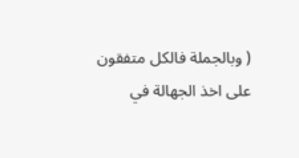( وبالجملة فالكل متفقون على اخذ الجهالة في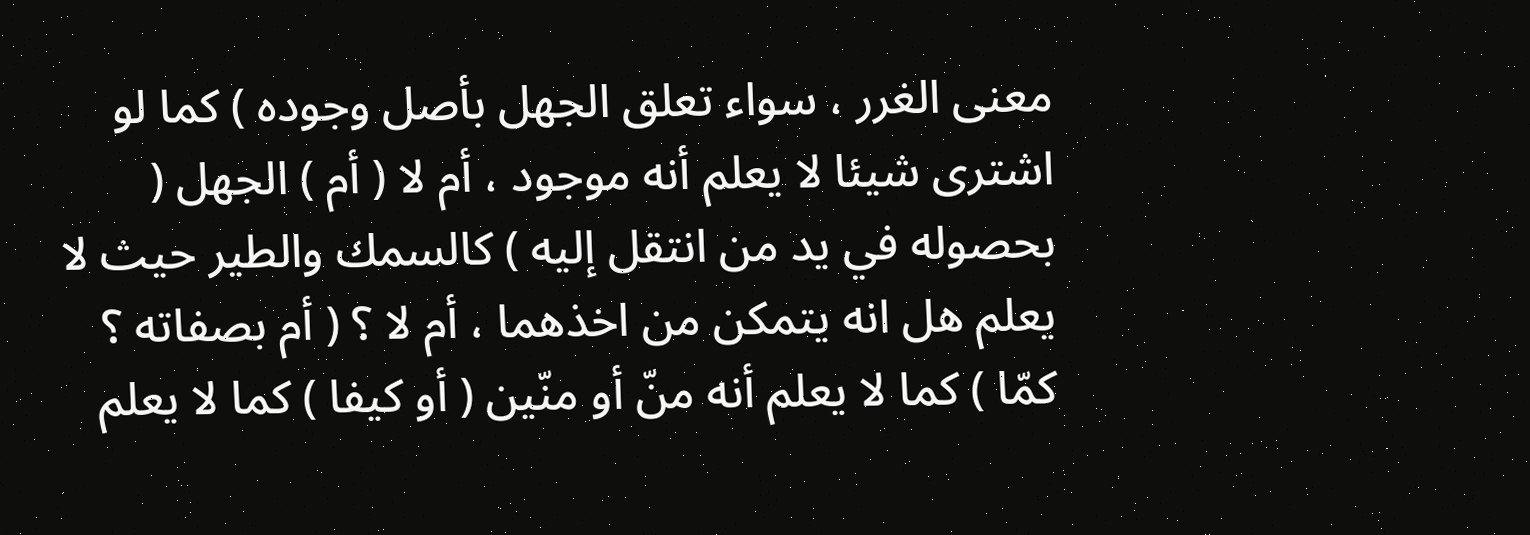معنى الغرر ، سواء تعلق الجهل بأصل وجوده ) كما لو اشترى شيئا لا يعلم أنه موجود ، أم لا ( أم ) الجهل ( بحصوله في يد من انتقل إليه ) كالسمك والطير حيث لا يعلم هل انه يتمكن من اخذهما ، أم لا ؟ ( أم بصفاته ؟ كمّا ) كما لا يعلم أنه منّ أو منّين ( أو كيفا ) كما لا يعلم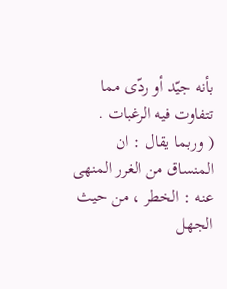بأنه جيّد أو ردّى مما تتفاوت فيه الرغبات .
( وربما يقال : ان المنساق من الغرر المنهى عنه : الخطر ، من حيث الجهل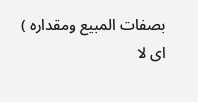بصفات المبيع ومقداره ) اى لا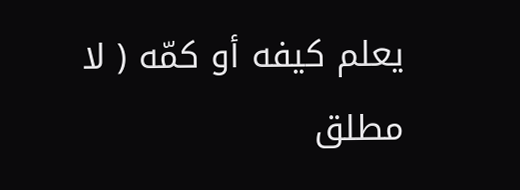يعلم كيفه أو كمّه ( لا مطلق